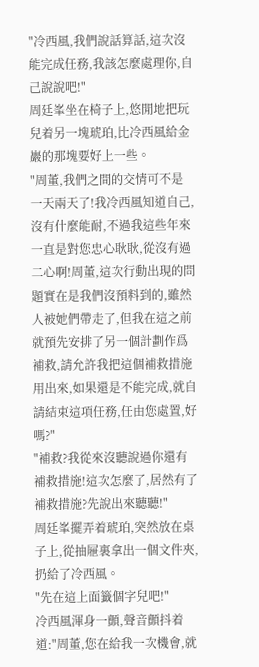"冷西風,我們說話算話,這次沒能完成任務,我該怎麼處理你,自己說說吧!"
周廷峯坐在椅子上,悠閒地把玩兒着另一塊琥珀,比冷西風給金巖的那塊要好上一些。
"周董,我們之間的交情可不是一天兩天了!我冷西風知道自己,沒有什麼能耐,不過我這些年來一直是對您忠心耿耿,從沒有過二心啊!周董,這次行動出現的問題實在是我們沒預料到的,雖然人被她們帶走了,但我在這之前就預先安排了另一個計劃作爲補救,請允許我把這個補救措施用出來,如果還是不能完成,就自請結束這項任務,任由您處置,好嗎?"
"補救?我從來沒聽說過你還有補救措施!這次怎麼了,居然有了補救措施?先說出來聽聽!"
周廷峯擺弄着琥珀,突然放在桌子上,從抽屜裏拿出一個文件夾,扔給了冷西風。
"先在這上面籤個字兒吧!"
冷西風渾身一顫,聲音顫抖着道:"周董,您在給我一次機會,就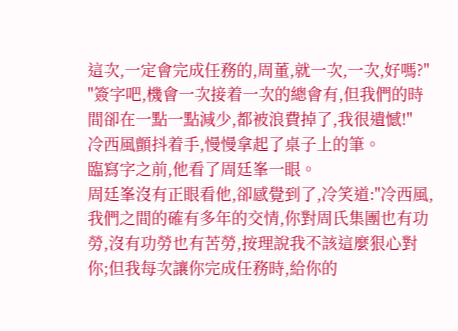這次,一定會完成任務的,周董,就一次,一次,好嗎?"
"簽字吧,機會一次接着一次的總會有,但我們的時間卻在一點一點減少,都被浪費掉了,我很遺憾!"
冷西風顫抖着手,慢慢拿起了桌子上的筆。
臨寫字之前,他看了周廷峯一眼。
周廷峯沒有正眼看他,卻感覺到了,冷笑道:"冷西風,我們之間的確有多年的交情,你對周氏集團也有功勞,沒有功勞也有苦勞,按理說我不該這麼狠心對你;但我每次讓你完成任務時,給你的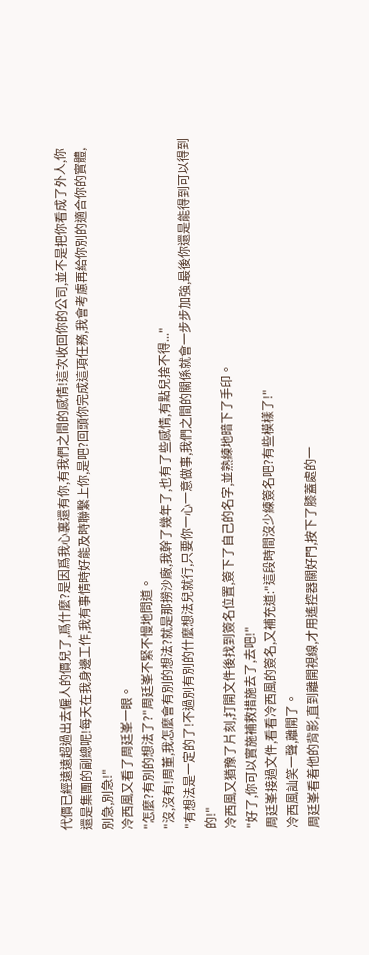代價已經遠遠超過出去僱人的價兒了,爲什麼?是因爲我心裏還有你,有我們之間的感情!這次收回你的公司,並不是把你看成了外人,你還是集團的副總呢!每天在我身邊工作,我有事情時好能及時聯繫上你,是吧?回頭你完成這項任務,我會考慮再給你別的適合你的實體,別急,別急!"
冷西風又看了周廷峯一眼。
"怎麼?有別的想法了?"周廷峯不緊不慢地問道。
"沒,沒有!周董,我怎麼會有別的想法?就是那撈沙廠,我幹了幾年了,也有了些感情,有點兒捨不得..."
"有想法是一定的了!不過別有別的什麼想法兒就行,只要你一心一意做事,我們之間的關係就會一步步加強,最後你還是能得到可以得到的!"
冷西風又猶豫了片刻,打開文件後找到簽名位置,簽下了自己的名字,並熟練地暗下了手印。
"好了,你可以實施補救措施去了,去吧!"
周廷峯接過文件,看看冷西風的簽名,又補充道:"這段時間沒少練簽名吧?有些模樣了!"
冷西風訕笑一聲,離開了。
周廷峯看着他的背影,直到離開視線,才用遙控器關好門,按下了膝蓋處的一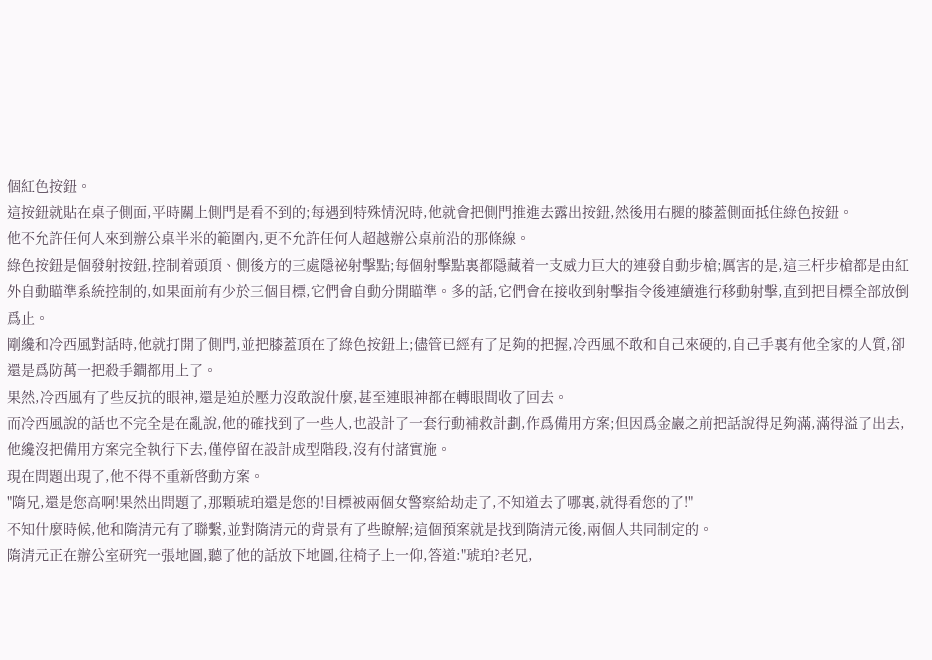個紅色按鈕。
這按鈕就貼在桌子側面,平時關上側門是看不到的;每遇到特殊情況時,他就會把側門推進去露出按鈕,然後用右腿的膝蓋側面抵住綠色按鈕。
他不允許任何人來到辦公桌半米的範圍內,更不允許任何人超越辦公桌前沿的那條線。
綠色按鈕是個發射按鈕,控制着頭頂、側後方的三處隱祕射擊點;每個射擊點裏都隱藏着一支威力巨大的連發自動步槍;厲害的是,這三杆步槍都是由紅外自動瞄準系統控制的,如果面前有少於三個目標,它們會自動分開瞄準。多的話,它們會在接收到射擊指令後連續進行移動射擊,直到把目標全部放倒爲止。
剛纔和冷西風對話時,他就打開了側門,並把膝蓋頂在了綠色按鈕上;儘管已經有了足夠的把握,冷西風不敢和自己來硬的,自己手裏有他全家的人質,卻還是爲防萬一把殺手鐧都用上了。
果然,冷西風有了些反抗的眼神,還是迫於壓力沒敢說什麼,甚至連眼神都在轉眼間收了回去。
而冷西風說的話也不完全是在亂說,他的確找到了一些人,也設計了一套行動補救計劃,作爲備用方案;但因爲金巖之前把話說得足夠滿,滿得溢了出去,他纔沒把備用方案完全執行下去,僅停留在設計成型階段,沒有付諸實施。
現在問題出現了,他不得不重新啓動方案。
"隋兄,還是您高啊!果然出問題了,那顆琥珀還是您的!目標被兩個女警察給劫走了,不知道去了哪裏,就得看您的了!"
不知什麼時候,他和隋清元有了聯繫,並對隋清元的背景有了些瞭解;這個預案就是找到隋清元後,兩個人共同制定的。
隋清元正在辦公室研究一張地圖,聽了他的話放下地圖,往椅子上一仰,答道:"琥珀?老兄,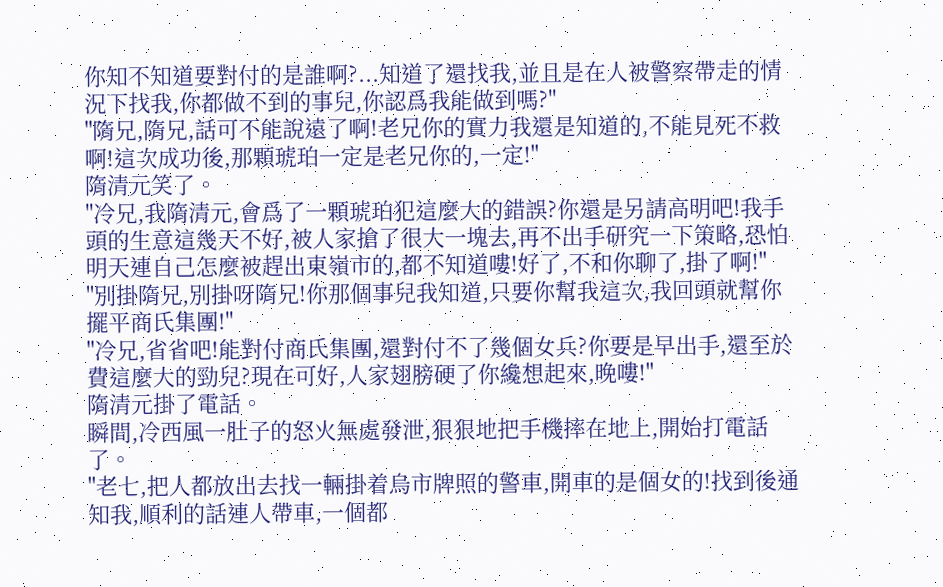你知不知道要對付的是誰啊?...知道了還找我,並且是在人被警察帶走的情況下找我,你都做不到的事兒,你認爲我能做到嗎?"
"隋兄,隋兄,話可不能說遠了啊!老兄你的實力我還是知道的,不能見死不救啊!這次成功後,那顆琥珀一定是老兄你的,一定!"
隋清元笑了。
"冷兄,我隋清元,會爲了一顆琥珀犯這麼大的錯誤?你還是另請高明吧!我手頭的生意這幾天不好,被人家搶了很大一塊去,再不出手研究一下策略,恐怕明天連自己怎麼被趕出東嶺市的,都不知道嘍!好了,不和你聊了,掛了啊!"
"別掛隋兄,別掛呀隋兄!你那個事兒我知道,只要你幫我這次,我回頭就幫你擺平商氏集團!"
"冷兄,省省吧!能對付商氏集團,還對付不了幾個女兵?你要是早出手,還至於費這麼大的勁兒?現在可好,人家翅膀硬了你纔想起來,晚嘍!"
隋清元掛了電話。
瞬間,冷西風一肚子的怒火無處發泄,狠狠地把手機摔在地上,開始打電話了。
"老七,把人都放出去找一輛掛着烏市牌照的警車,開車的是個女的!找到後通知我,順利的話連人帶車,一個都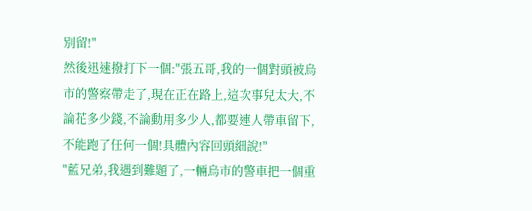別留!"
然後迅速撥打下一個:"張五哥,我的一個對頭被烏市的警察帶走了,現在正在路上,這次事兒太大,不論花多少錢,不論動用多少人,都要連人帶車留下,不能跑了任何一個!具體內容回頭細說!"
"藍兄弟,我遇到難題了,一輛烏市的警車把一個重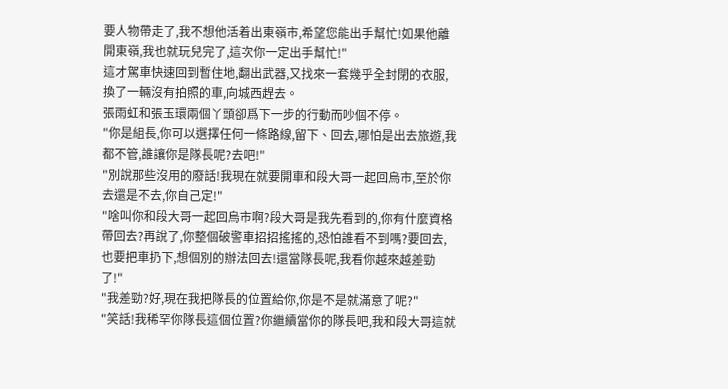要人物帶走了,我不想他活着出東嶺市,希望您能出手幫忙!如果他離開東嶺,我也就玩兒完了,這次你一定出手幫忙!"
這才駕車快速回到暫住地,翻出武器,又找來一套幾乎全封閉的衣服,換了一輛沒有拍照的車,向城西趕去。
張雨虹和張玉環兩個丫頭卻爲下一步的行動而吵個不停。
"你是組長,你可以選擇任何一條路線,留下、回去,哪怕是出去旅遊,我都不管,誰讓你是隊長呢?去吧!"
"別說那些沒用的廢話!我現在就要開車和段大哥一起回烏市,至於你去還是不去,你自己定!"
"啥叫你和段大哥一起回烏市啊?段大哥是我先看到的,你有什麼資格帶回去?再說了,你整個破警車招招搖搖的,恐怕誰看不到嗎?要回去,也要把車扔下,想個別的辦法回去!還當隊長呢,我看你越來越差勁了!"
"我差勁?好,現在我把隊長的位置給你,你是不是就滿意了呢?"
"笑話!我稀罕你隊長這個位置?你繼續當你的隊長吧,我和段大哥這就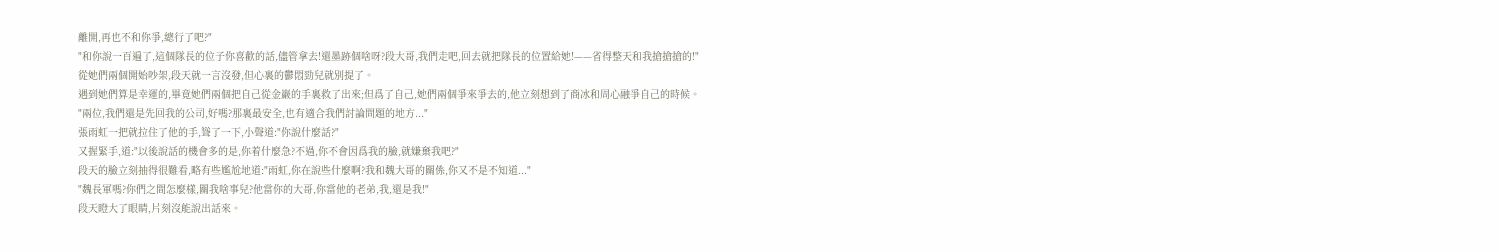離開,再也不和你爭,總行了吧?"
"和你說一百遍了,這個隊長的位子你喜歡的話,儘管拿去!還墨跡個啥呀?段大哥,我們走吧,回去就把隊長的位置給她!——省得整天和我搶搶搶的!"
從她們兩個開始吵架,段天就一言沒發,但心裏的鬱悶勁兒就別提了。
遇到她們算是幸運的,畢竟她們兩個把自己從金巖的手裏救了出來;但爲了自己,她們兩個爭來爭去的,他立刻想到了商冰和周心融爭自己的時候。
"兩位,我們還是先回我的公司,好嗎?那裏最安全,也有適合我們討論問題的地方..."
張雨虹一把就拉住了他的手,聳了一下,小聲道:"你說什麼話?"
又握緊手,道:"以後說話的機會多的是,你着什麼急?不過,你不會因爲我的臉,就嫌棄我吧?"
段天的臉立刻抽得很難看,略有些尷尬地道:"雨虹,你在說些什麼啊?我和魏大哥的關係,你又不是不知道..."
"魏長軍嗎?你們之間怎麼樣,關我啥事兒?他當你的大哥,你當他的老弟,我,還是我!"
段天瞪大了眼睛,片刻沒能說出話來。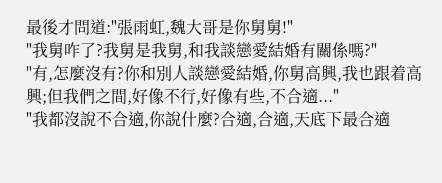最後才問道:"張雨虹,魏大哥是你舅舅!"
"我舅咋了?我舅是我舅,和我談戀愛結婚有關係嗎?"
"有,怎麼沒有?你和別人談戀愛結婚,你舅高興,我也跟着高興;但我們之間,好像不行,好像有些,不合適..."
"我都沒說不合適,你說什麼?合適,合適,天底下最合適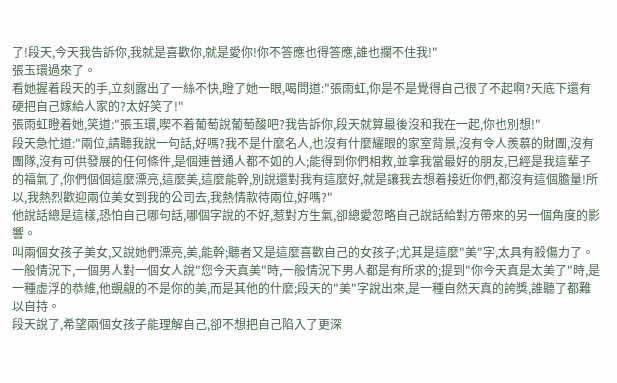了!段天,今天我告訴你,我就是喜歡你,就是愛你!你不答應也得答應,誰也攔不住我!"
張玉環過來了。
看她握着段天的手,立刻露出了一絲不快,瞪了她一眼,喝問道:"張雨虹,你是不是覺得自己很了不起啊?天底下還有硬把自己嫁給人家的?太好笑了!"
張雨虹瞪着她,笑道:"張玉環,喫不着葡萄說葡萄酸吧?我告訴你,段天就算最後沒和我在一起,你也別想!"
段天急忙道:"兩位,請聽我說一句話,好嗎?我不是什麼名人,也沒有什麼耀眼的家室背景,沒有令人羨慕的財團,沒有團隊,沒有可供發展的任何條件,是個連普通人都不如的人;能得到你們相救,並拿我當最好的朋友,已經是我這輩子的福氣了,你們個個這麼漂亮,這麼美,這麼能幹,別說還對我有這麼好,就是讓我去想着接近你們,都沒有這個膽量!所以,我熱烈歡迎兩位美女到我的公司去,我熱情款待兩位,好嗎?"
他說話總是這樣,恐怕自己哪句話,哪個字說的不好,惹對方生氣,卻總愛忽略自己說話給對方帶來的另一個角度的影響。
叫兩個女孩子美女,又說她們漂亮,美,能幹;聽者又是這麼喜歡自己的女孩子;尤其是這麼"美"字,太具有殺傷力了。
一般情況下,一個男人對一個女人說"您今天真美"時,一般情況下男人都是有所求的;提到"你今天真是太美了"時,是一種虛浮的恭維,他覬覦的不是你的美,而是其他的什麼;段天的"美"字說出來,是一種自然天真的誇獎,誰聽了都難以自持。
段天說了,希望兩個女孩子能理解自己,卻不想把自己陷入了更深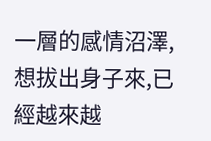一層的感情沼澤,想拔出身子來,已經越來越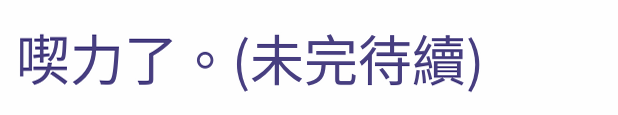喫力了。(未完待續)